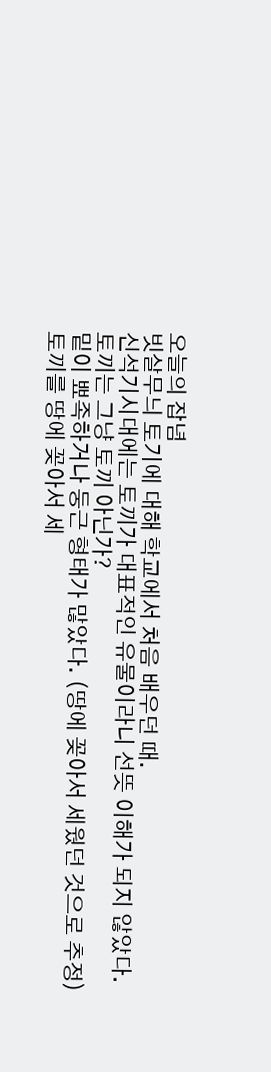오늘의 잡념
빗살무늬 토기에 대해 학교에서 처음 배우던 때.
신석기시대에는 토끼가 대표적인 유물이라니 선뜻 이해가 되지 않았다.
토끼는 그냥 토끼 아닌가?
밑이 뾰족하거나 둥근 형태가 많았다. (땅에 꽂아서 세웠던 것으로 추정)
토끼를 땅에 꽂아서 세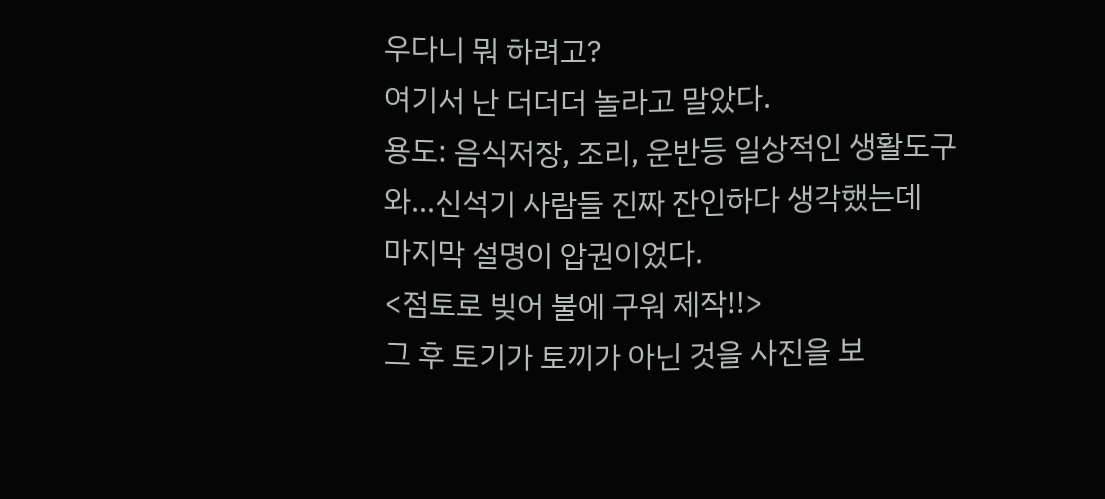우다니 뭐 하려고?
여기서 난 더더더 놀라고 말았다.
용도: 음식저장, 조리, 운반등 일상적인 생활도구
와…신석기 사람들 진짜 잔인하다 생각했는데
마지막 설명이 압권이었다.
<점토로 빚어 불에 구워 제작!!>
그 후 토기가 토끼가 아닌 것을 사진을 보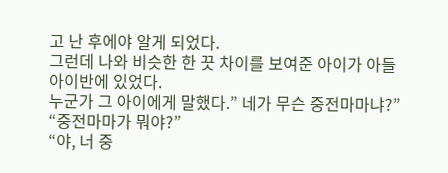고 난 후에야 알게 되었다.
그런데 나와 비슷한 한 끗 차이를 보여준 아이가 아들 아이반에 있었다.
누군가 그 아이에게 말했다.” 네가 무슨 중전마마냐?”
“중전마마가 뭐야?”
“야, 너 중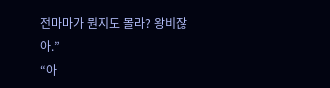전마마가 뭔지도 몰라? 왕비잖아.”
“아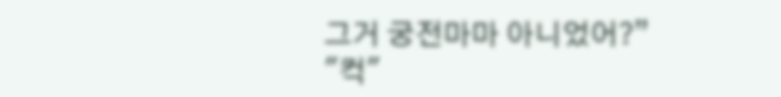그거 궁전마마 아니었어?”
"컥"